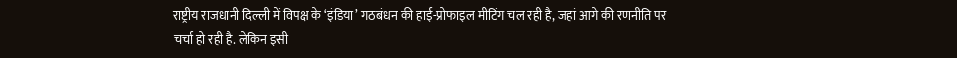राष्ट्रीय राजधानी दिल्ली में विपक्ष के ‘इंडिया’ गठबंधन की हाई-प्रोफाइल मीटिंग चल रही है, जहां आगे की रणनीति पर चर्चा हो रही है. लेकिन इसी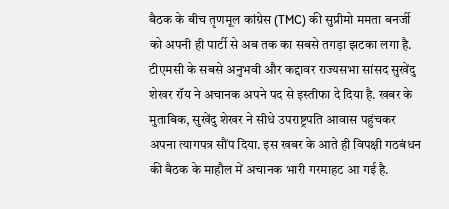बैठक के बीच तृणमूल कांग्रेस (TMC) की सुप्रीमो ममता बनर्जी को अपनी ही पार्टी से अब तक का सबसे तगड़ा झटका लगा है. टीएमसी के सबसे अनुभवी और कद्दावर राज्यसभा सांसद सुखेंदु शेखर रॉय ने अचानक अपने पद से इस्तीफा दे दिया है. खबर के मुताबिक, सुखेंदु शेखर ने सीधे उपराष्ट्रपति आवास पहुंचकर अपना त्यागपत्र सौंप दिया. इस खबर के आते ही विपक्षी गठबंधन की बैठक के माहौल में अचानक भारी गरमाहट आ गई है.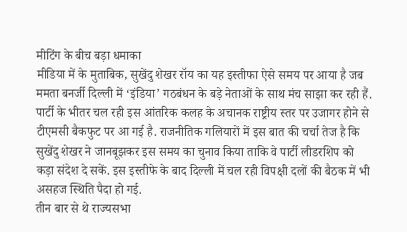मीटिंग के बीच बड़ा धमाका
मीडिया में के मुताबिक, सुखेंदु शेखर रॉय का यह इस्तीफा ऐसे समय पर आया है जब ममता बनर्जी दिल्ली में ‘इंडिया’ गठबंधन के बड़े नेताओं के साथ मंच साझा कर रही हैं. पार्टी के भीतर चल रही इस आंतरिक कलह के अचानक राष्ट्रीय स्तर पर उजागर होने से टीएमसी बैकफुट पर आ गई है. राजनीतिक गलियारों में इस बात की चर्चा तेज है कि सुखेंदु शेखर ने जानबूझकर इस समय का चुनाव किया ताकि वे पार्टी लीडरशिप को कड़ा संदेश दे सकें. इस इस्तीफे के बाद दिल्ली में चल रही विपक्षी दलों की बैठक में भी असहज स्थिति पैदा हो गई.
तीन बार से थे राज्यसभा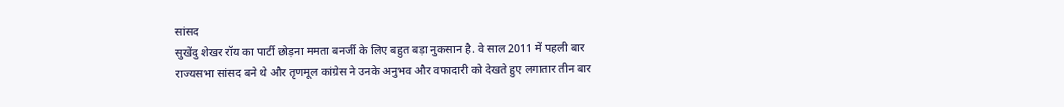सांसद
सुखेंदु शेखर रॉय का पार्टी छोड़ना ममता बनर्जी के लिए बहुत बड़ा नुकसान है. वे साल 2011 में पहली बार राज्यसभा सांसद बने थे और तृणमूल कांग्रेस ने उनके अनुभव और वफादारी को देखते हुए लगातार तीन बार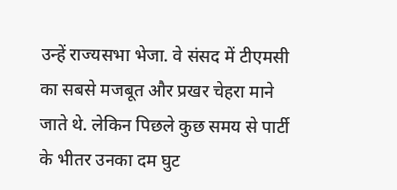उन्हें राज्यसभा भेजा. वे संसद में टीएमसी का सबसे मजबूत और प्रखर चेहरा माने जाते थे. लेकिन पिछले कुछ समय से पार्टी के भीतर उनका दम घुट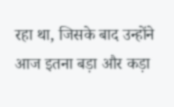रहा था, जिसके बाद उन्होंने आज इतना बड़ा और कड़ा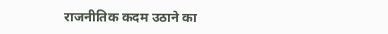राजनीतिक कदम उठाने का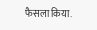फैसला किया.